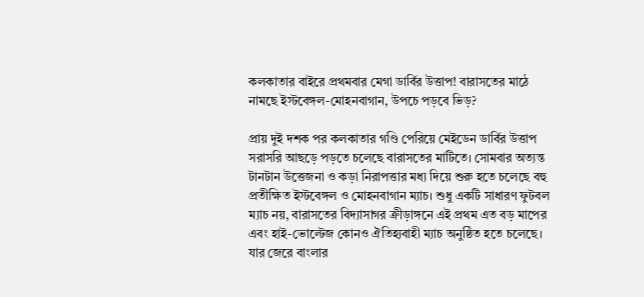কলকাতার বাইরে প্রথমবার মেগা ডার্বির উত্তাপ! বারাসতের মাঠে নামছে ইস্টবেঙ্গল-মোহনবাগান, উপচে পড়বে ভিড়?

প্রায় দুই দশক পর কলকাতার গণ্ডি পেরিয়ে মেইডেন ডার্বির উত্তাপ সরাসরি আছড়ে পড়তে চলেছে বারাসতের মাটিতে। সোমবার অত্যন্ত টানটান উত্তেজনা ও কড়া নিরাপত্তার মধ্য দিয়ে শুরু হতে চলেছে বহু প্রতীক্ষিত ইস্টবেঙ্গল ও মোহনবাগান ম্যাচ। শুধু একটি সাধারণ ফুটবল ম্যাচ নয়, বারাসতের বিদ্যাসাগর ক্রীড়াঙ্গনে এই প্রথম এত বড় মাপের এবং হাই-ভোল্টেজ কোনও ঐতিহ্যবাহী ম্যাচ অনুষ্ঠিত হতে চলেছে। যার জেরে বাংলার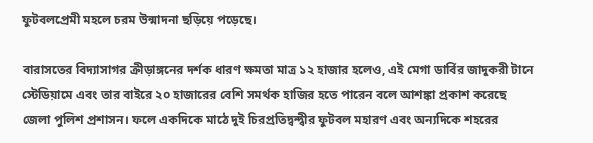ফুটবলপ্রেমী মহলে চরম উন্মাদনা ছড়িয়ে পড়েছে।

বারাসতের বিদ্যাসাগর ক্রীড়াঙ্গনের দর্শক ধারণ ক্ষমতা মাত্র ১২ হাজার হলেও, এই মেগা ডার্বির জাদুকরী টানে স্টেডিয়ামে এবং তার বাইরে ২০ হাজারের বেশি সমর্থক হাজির হতে পারেন বলে আশঙ্কা প্রকাশ করেছে জেলা পুলিশ প্রশাসন। ফলে একদিকে মাঠে দুই চিরপ্রতিদ্বন্দ্বীর ফুটবল মহারণ এবং অন্যদিকে শহরের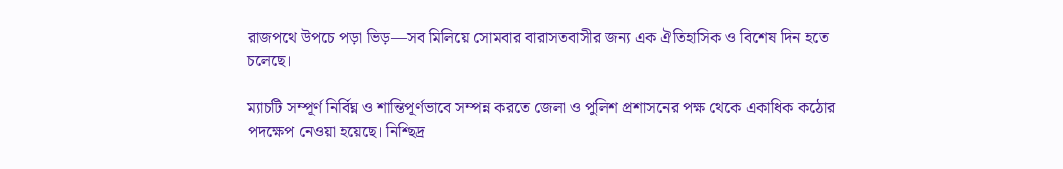রাজপথে উপচে পড়া ভিড়—সব মিলিয়ে সোমবার বারাসতবাসীর জন্য এক ঐতিহাসিক ও বিশেষ দিন হতে চলেছে।

ম্যাচটি সম্পূর্ণ নির্বিঘ্ন ও শান্তিপূর্ণভাবে সম্পন্ন করতে জেলা ও পুলিশ প্রশাসনের পক্ষ থেকে একাধিক কঠোর পদক্ষেপ নেওয়া হয়েছে। নিশ্ছিদ্র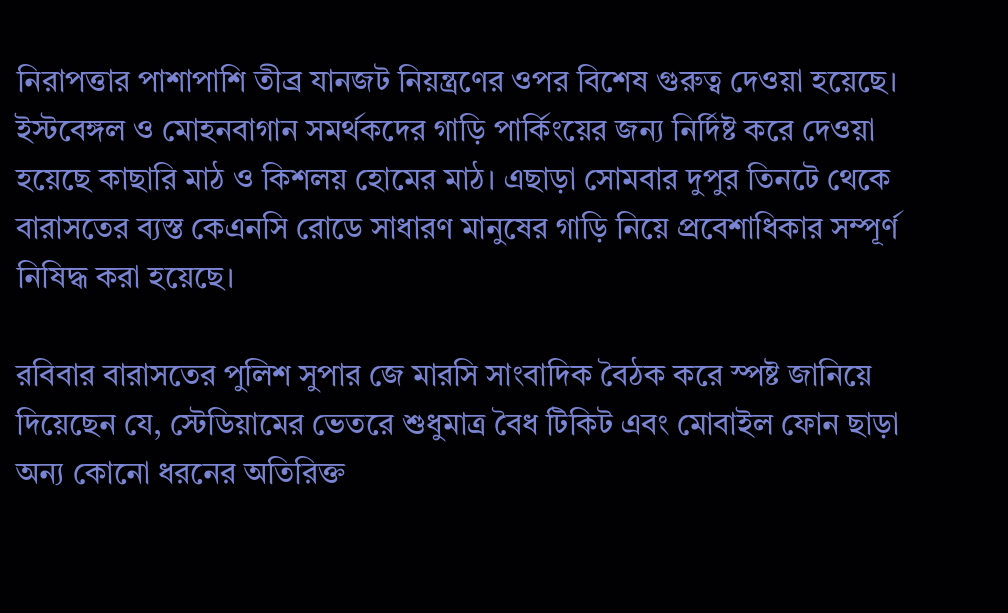নিরাপত্তার পাশাপাশি তীব্র যানজট নিয়ন্ত্রণের ওপর বিশেষ গুরুত্ব দেওয়া হয়েছে। ইস্টবেঙ্গল ও মোহনবাগান সমর্থকদের গাড়ি পার্কিংয়ের জন্য নির্দিষ্ট করে দেওয়া হয়েছে কাছারি মাঠ ও কিশলয় হোমের মাঠ। এছাড়া সোমবার দুপুর তিনটে থেকে বারাসতের ব্যস্ত কেএনসি রোডে সাধারণ মানুষের গাড়ি নিয়ে প্রবেশাধিকার সম্পূর্ণ নিষিদ্ধ করা হয়েছে।

রবিবার বারাসতের পুলিশ সুপার জে মারসি সাংবাদিক বৈঠক করে স্পষ্ট জানিয়ে দিয়েছেন যে, স্টেডিয়ামের ভেতরে শুধুমাত্র বৈধ টিকিট এবং মোবাইল ফোন ছাড়া অন্য কোনো ধরনের অতিরিক্ত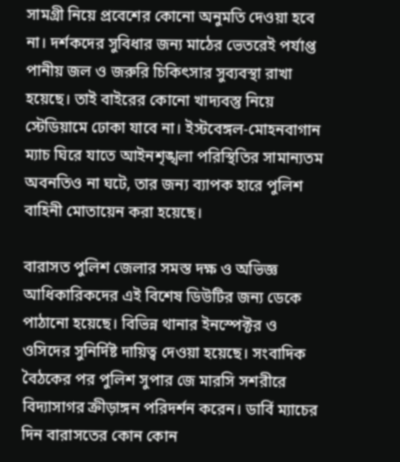সামগ্রী নিয়ে প্রবেশের কোনো অনুমতি দেওয়া হবে না। দর্শকদের সুবিধার জন্য মাঠের ভেতরেই পর্যাপ্ত পানীয় জল ও জরুরি চিকিৎসার সুব্যবস্থা রাখা হয়েছে। তাই বাইরের কোনো খাদ্যবস্তু নিয়ে স্টেডিয়ামে ঢোকা যাবে না। ইস্টবেঙ্গল-মোহনবাগান ম্যাচ ঘিরে যাতে আইনশৃঙ্খলা পরিস্থিতির সামান্যতম অবনতিও না ঘটে, তার জন্য ব্যাপক হারে পুলিশ বাহিনী মোতায়েন করা হয়েছে।

বারাসত পুলিশ জেলার সমস্ত দক্ষ ও অভিজ্ঞ আধিকারিকদের এই বিশেষ ডিউটির জন্য ডেকে পাঠানো হয়েছে। বিভিন্ন থানার ইনস্পেক্টর ও ওসিদের সুনির্দিষ্ট দায়িত্ব দেওয়া হয়েছে। সংবাদিক বৈঠকের পর পুলিশ সুপার জে মারসি সশরীরে বিদ্যাসাগর ক্রীড়াঙ্গন পরিদর্শন করেন। ডার্বি ম্যাচের দিন বারাসতের কোন কোন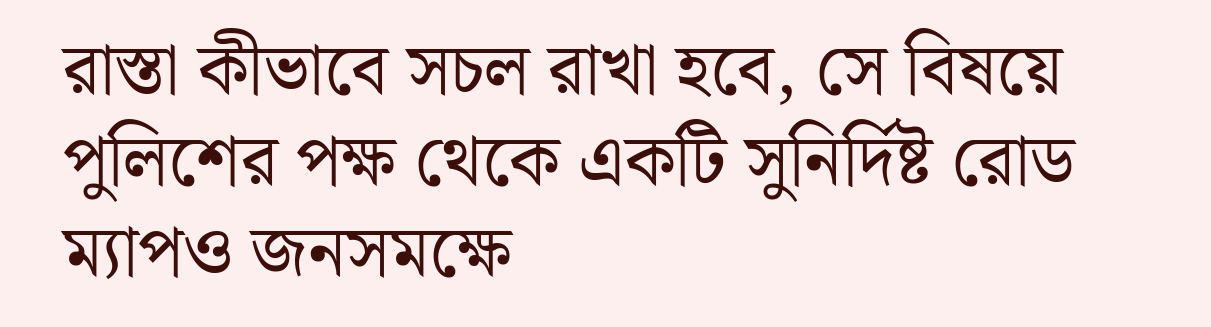রাস্তা কীভাবে সচল রাখা হবে, সে বিষয়ে পুলিশের পক্ষ থেকে একটি সুনির্দিষ্ট রোড ম্যাপও জনসমক্ষে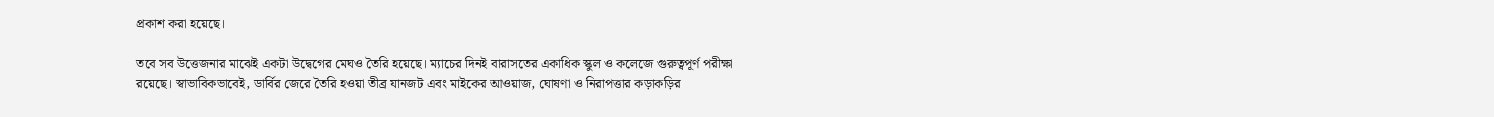প্রকাশ করা হয়েছে।

তবে সব উত্তেজনার মাঝেই একটা উদ্বেগের মেঘও তৈরি হয়েছে। ম্যাচের দিনই বারাসতের একাধিক স্কুল ও কলেজে গুরুত্বপূর্ণ পরীক্ষা রয়েছে। স্বাভাবিকভাবেই, ডার্বির জেরে তৈরি হওয়া তীব্র যানজট এবং মাইকের আওয়াজ, ঘোষণা ও নিরাপত্তার কড়াকড়ির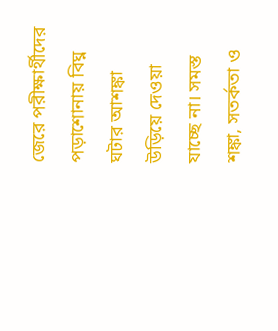জেরে পরীক্ষার্থীদের পড়াশোনায় বিঘ্ন ঘটার আশঙ্কা উড়িয়ে দেওয়া যাচ্ছে না। সমস্ত শঙ্কা, সতর্কতা ও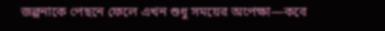জল্পনাকে পেছনে ফেলে এখন শুধু সময়ের অপেক্ষা—কবে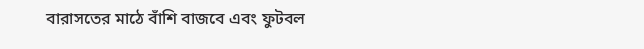বারাসতের মাঠে বাঁশি বাজবে এবং ফুটবল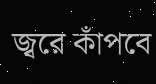জ্বরে কাঁপবে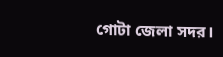গোটা জেলা সদর।